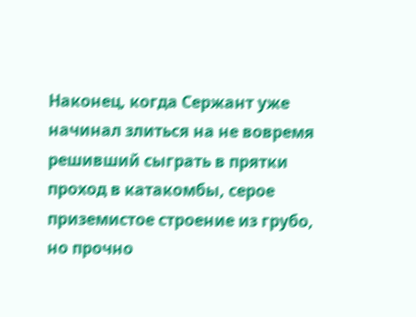Наконец, когда Сержант уже начинал злиться на не вовремя решивший сыграть в прятки проход в катакомбы, серое приземистое строение из грубо, но прочно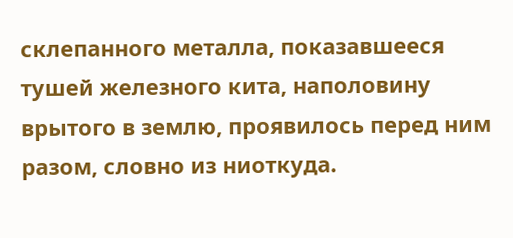склепанного металла, показавшееся тушей железного кита, наполовину врытого в землю, проявилось перед ним разом, словно из ниоткуда.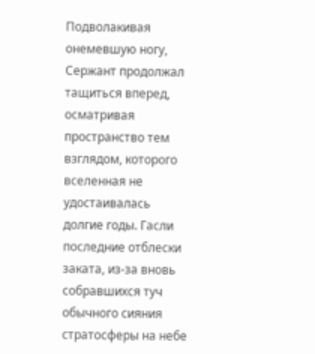Подволакивая онемевшую ногу, Сержант продолжал тащиться вперед, осматривая пространство тем взглядом, которого вселенная не удостаивалась долгие годы. Гасли последние отблески заката, из-за вновь собравшихся туч обычного сияния стратосферы на небе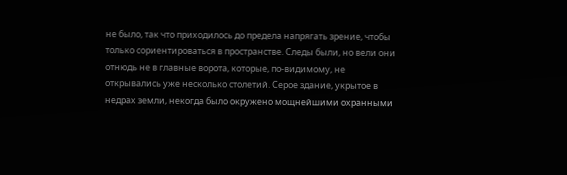не было, так что приходилось до предела напрягать зрение, чтобы только сориентироваться в пространстве. Следы были, но вели они отнюдь не в главные ворота, которые, по-видимому, не открывались уже несколько столетий. Серое здание, укрытое в недрах земли, некогда было окружено мощнейшими охранными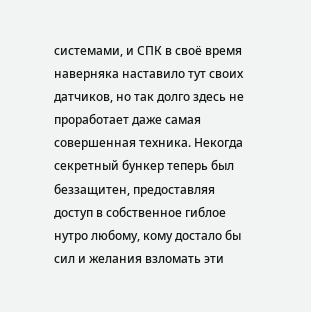системами, и СПК в своё время наверняка наставило тут своих датчиков, но так долго здесь не проработает даже самая совершенная техника. Некогда секретный бункер теперь был беззащитен, предоставляя доступ в собственное гиблое нутро любому, кому достало бы сил и желания взломать эти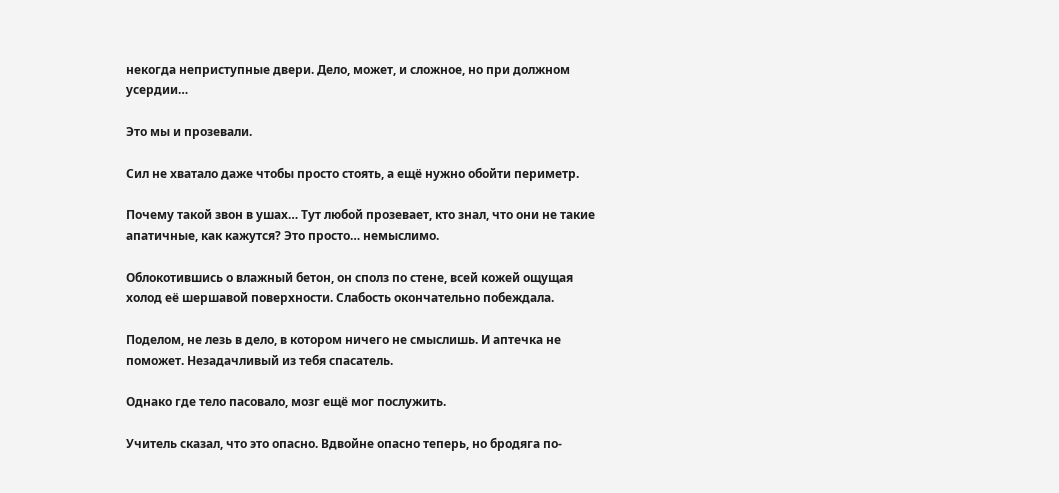некогда неприступные двери. Дело, может, и сложное, но при должном усердии…

Это мы и прозевали.

Сил не хватало даже чтобы просто стоять, а ещё нужно обойти периметр.

Почему такой звон в ушах… Тут любой прозевает, кто знал, что они не такие апатичные, как кажутся? Это просто… немыслимо.

Облокотившись о влажный бетон, он сполз по стене, всей кожей ощущая холод её шершавой поверхности. Слабость окончательно побеждала.

Поделом, не лезь в дело, в котором ничего не смыслишь. И аптечка не поможет. Незадачливый из тебя спасатель.

Однако где тело пасовало, мозг ещё мог послужить.

Учитель сказал, что это опасно. Вдвойне опасно теперь, но бродяга по-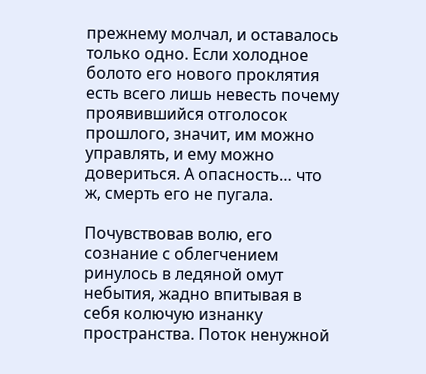прежнему молчал, и оставалось только одно. Если холодное болото его нового проклятия есть всего лишь невесть почему проявившийся отголосок прошлого, значит, им можно управлять, и ему можно довериться. А опасность… что ж, смерть его не пугала.

Почувствовав волю, его сознание с облегчением ринулось в ледяной омут небытия, жадно впитывая в себя колючую изнанку пространства. Поток ненужной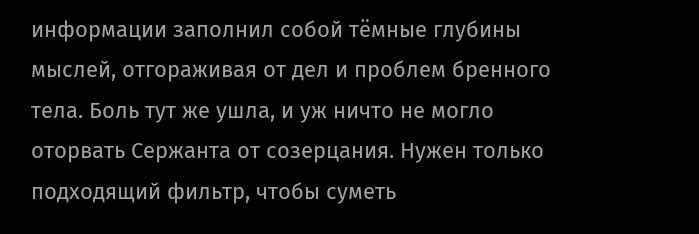информации заполнил собой тёмные глубины мыслей, отгораживая от дел и проблем бренного тела. Боль тут же ушла, и уж ничто не могло оторвать Сержанта от созерцания. Нужен только подходящий фильтр, чтобы суметь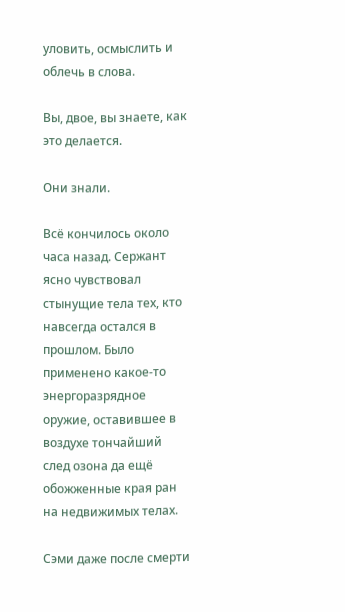уловить, осмыслить и облечь в слова.

Вы, двое, вы знаете, как это делается.

Они знали.

Всё кончилось около часа назад. Сержант ясно чувствовал стынущие тела тех, кто навсегда остался в прошлом. Было применено какое-то энергоразрядное оружие, оставившее в воздухе тончайший след озона да ещё обожженные края ран на недвижимых телах.

Сэми даже после смерти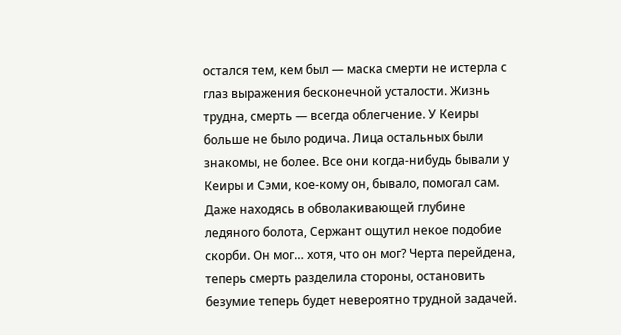остался тем, кем был — маска смерти не истерла с глаз выражения бесконечной усталости. Жизнь трудна, смерть — всегда облегчение. У Кеиры больше не было родича. Лица остальных были знакомы, не более. Все они когда-нибудь бывали у Кеиры и Сэми, кое-кому он, бывало, помогал сам. Даже находясь в обволакивающей глубине ледяного болота, Сержант ощутил некое подобие скорби. Он мог… хотя, что он мог? Черта перейдена, теперь смерть разделила стороны, остановить безумие теперь будет невероятно трудной задачей.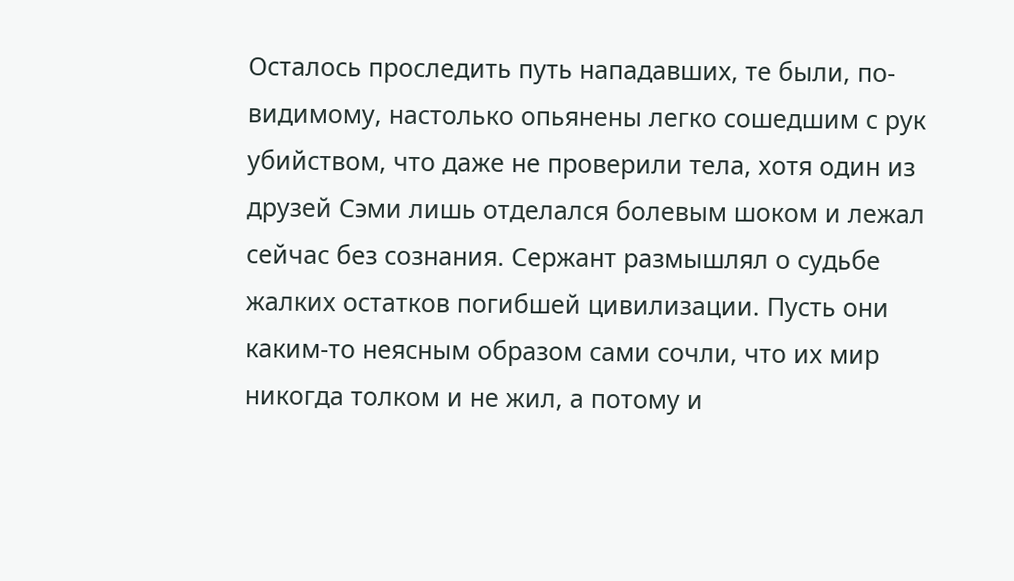Осталось проследить путь нападавших, те были, по-видимому, настолько опьянены легко сошедшим с рук убийством, что даже не проверили тела, хотя один из друзей Сэми лишь отделался болевым шоком и лежал сейчас без сознания. Сержант размышлял о судьбе жалких остатков погибшей цивилизации. Пусть они каким-то неясным образом сами сочли, что их мир никогда толком и не жил, а потому и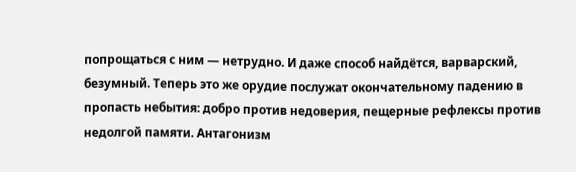попрощаться с ним — нетрудно. И даже способ найдётся, варварский, безумный. Теперь это же орудие послужат окончательному падению в пропасть небытия: добро против недоверия, пещерные рефлексы против недолгой памяти. Антагонизм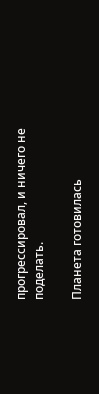прогрессировал, и ничего не поделать.

Планета готовилась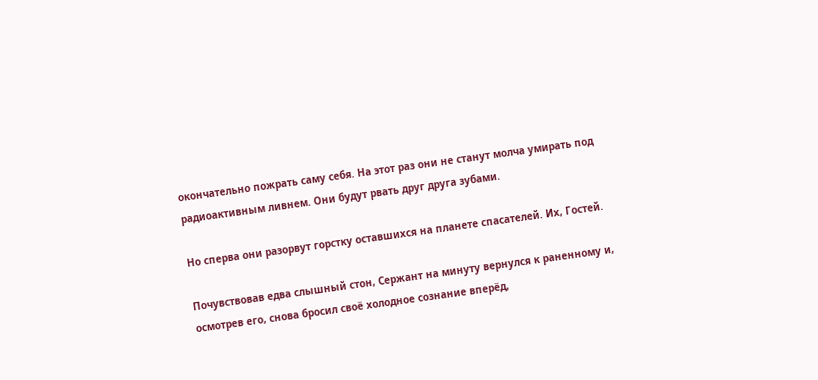окончательно пожрать саму себя. На этот раз они не станут молча умирать под радиоактивным ливнем. Они будут рвать друг друга зубами.

Но сперва они разорвут горстку оставшихся на планете спасателей. Их, Гостей.

Почувствовав едва слышный стон, Сержант на минуту вернулся к раненному и, осмотрев его, снова бросил своё холодное сознание вперёд,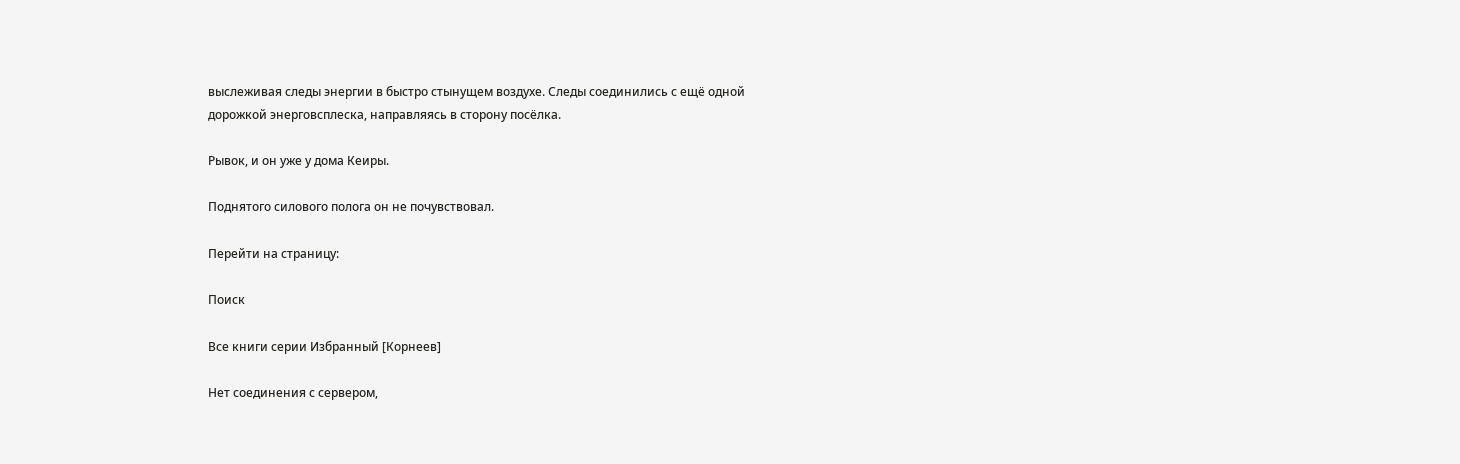выслеживая следы энергии в быстро стынущем воздухе. Следы соединились с ещё одной дорожкой энерговсплеска, направляясь в сторону посёлка.

Рывок, и он уже у дома Кеиры.

Поднятого силового полога он не почувствовал.

Перейти на страницу:

Поиск

Все книги серии Избранный [Корнеев]

Нет соединения с сервером,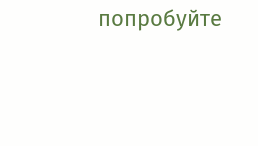попробуйте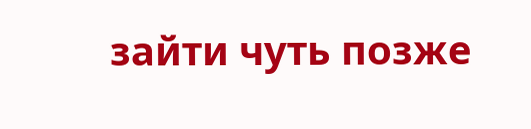зайти чуть позже